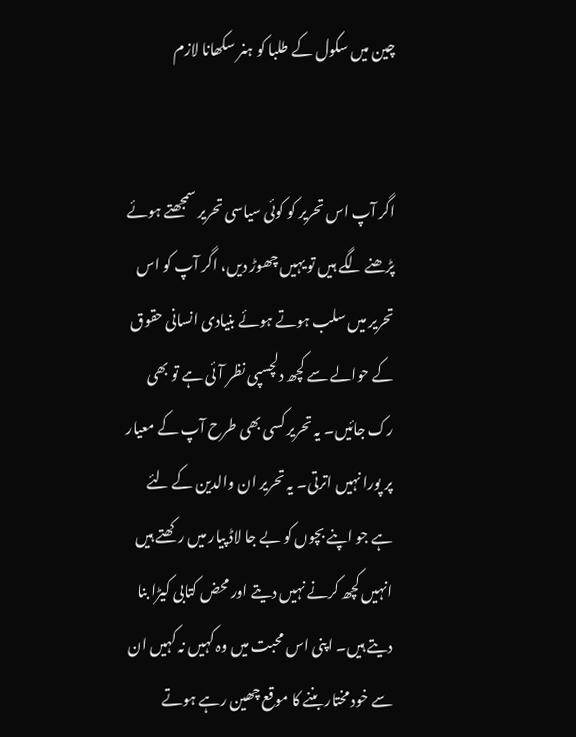چین میں سکول کے طلبا کو ہنر سکھانا لازم


اگر آپ اس تحریر کو کوئی سیاسی تحریر سمجھتے ہوئے پڑھنے لگے ہیں تو یہیں چھوڑ دیں، اگر آپ کو اس تحریر میں سلب ہوتے ہوئے بنیادی انسانی حقوق کے حوالے سے کچھ دلچسپی نظر آئی ہے تو بھی رک جائیں۔ یہ تحریر کسی بھی طرح آپ کے معیار پر پورا نہیں اترتی۔ یہ تحریر ان والدین کے لئے ہے جو اپنے بچوں کو بے جا لاڈ پیار میں رکھتے ہیں انہیں کچھ کرنے نہیں دیتے اور محض کتابی کیڑا بنا دیتے ہیں۔ اپنی اس محبت میں وہ کہیں نہ کہیں ان سے خود مختار بننے کا موقع چھین رہے ہوتے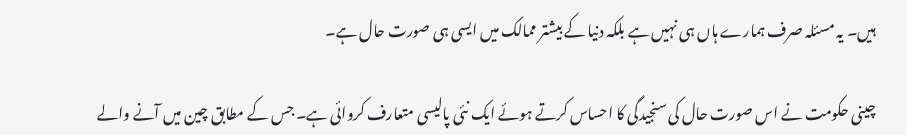ہیں۔ یہ مسئلہ صرف ہمارے ہاں ہی نہیں ہے بلکہ دنیا کے بیشتر ممالک میں ایسی ہی صورت حال ہے۔

چینی حکومت نے اس صورت حال کی سنجیدگی کا احساس کرتے ہوئے ایک نئی پالیسی متعارف کروائی ہے۔ جس کے مطابق چین میں آنے والے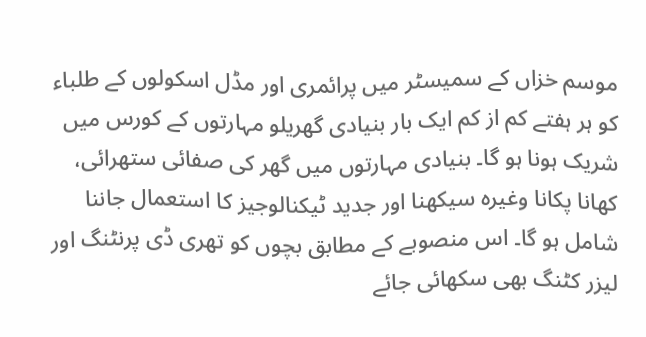موسم خزاں کے سمیسٹر میں پرائمری اور مڈل اسکولوں کے طلباء کو ہر ہفتے کم از کم ایک بار بنیادی گھریلو مہارتوں کے کورس میں شریک ہونا ہو گا۔ بنیادی مہارتوں میں گھر کی صفائی ستھرائی، کھانا پکانا وغیرہ سیکھنا اور جدید ٹیکنالوجیز کا استعمال جاننا شامل ہو گا۔ اس منصوبے کے مطابق بچوں کو تھری ڈی پرنٹنگ اور لیزر کٹنگ بھی سکھائی جائے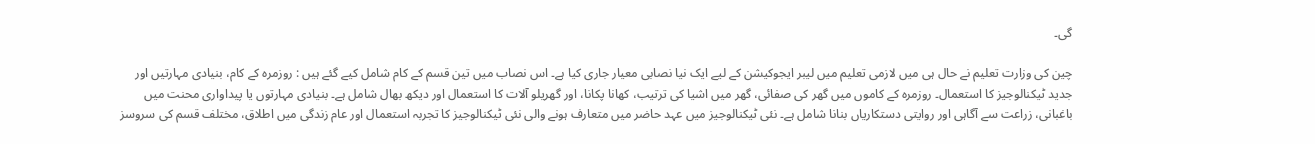گی۔

چین کی وزارت تعلیم نے حال ہی میں لازمی تعلیم میں لیبر ایجوکیشن کے لیے ایک نیا نصابی معیار جاری کیا ہے۔ اس نصاب میں تین قسم کے کام شامل کیے گئے ہیں : روزمرہ کے کام، بنیادی مہارتیں اور جدید ٹیکنالوجیز کا استعمال۔ روزمرہ کے کاموں میں گھر کی صفائی، گھر میں اشیا کی ترتیب، کھانا پکانا، اور گھریلو آلات کا استعمال اور دیکھ بھال شامل ہے۔ بنیادی مہارتوں یا پیداواری محنت میں باغبانی، زراعت سے آگاہی اور روایتی دستکاریاں بنانا شامل ہے۔ نئی ٹیکنالوجیز میں عہد حاضر میں متعارف ہونے والی نئی ٹیکنالوجیز کا تجربہ استعمال اور عام زندگی میں اطلاق، مختلف قسم کی سروسز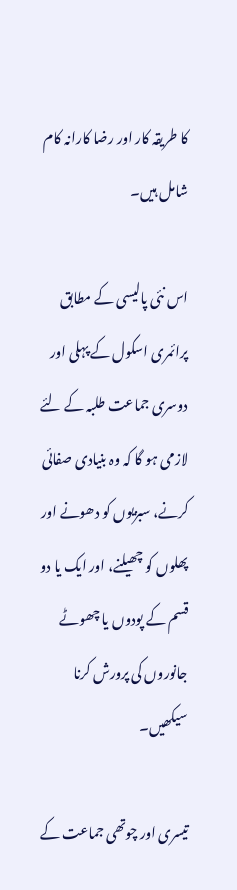کا طریقہ کار اور رضا کارانہ کام شامل ہیں۔

اس نئی پالیسی کے مطابق پرائمری اسکول کے پہلی اور دوسری جماعت طلبہ کے لئے لازمی ہو گا کہ وہ بنیادی صفائی کرنے، سبزیوں کو دھونے اور پھلوں کو چھیلنے، اور ایک یا دو قسم کے پودوں یا چھوٹے جانوروں کی پرورش کرنا سیکھیں۔

تیسری اور چوتھی جماعت کے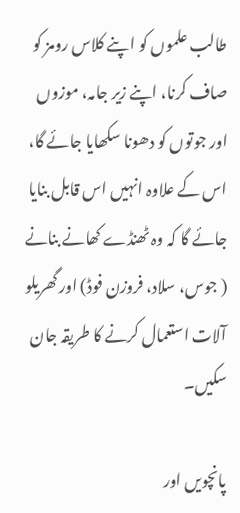طالب علموں کو اپنے کلاس رومز کو صاف کرنا، اپنے زیر جامہ، موزوں اور جوتوں کو دھونا سکھایا جائے گا، اس کے علاوہ انہیں اس قابل بنایا جائے گا کہ وہ ٹھنڈے کھانے بنانے ( جوس، سلاد، فروزن فوڈ) اور گھریلو آلات استعمال کرنے کا طریقہ جان سکیں۔

پانچویں اور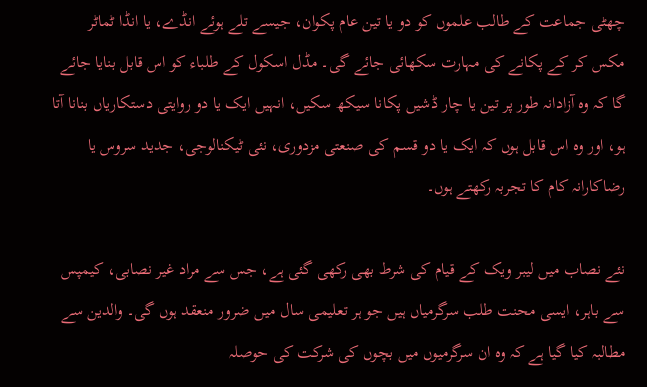چھٹی جماعت کے طالب علموں کو دو یا تین عام پکوان، جیسے تلے ہوئے انڈے، یا انڈا ٹماٹر مکس کر کے پکانے کی مہارت سکھائی جائے گی۔ مڈل اسکول کے طلباء کو اس قابل بنایا جائے گا کہ وہ آزادانہ طور پر تین یا چار ڈشیں پکانا سیکھ سکیں، انہیں ایک یا دو روایتی دستکاریاں بنانا آتا ہو، اور وہ اس قابل ہوں کہ ایک یا دو قسم کی صنعتی مزدوری، نئی ٹیکنالوجی، جدید سروس یا رضاکارانہ کام کا تجربہ رکھتے ہوں۔

نئے نصاب میں لیبر ویک کے قیام کی شرط بھی رکھی گئی ہے، جس سے مراد غیر نصابی، کیمپس سے باہر، ایسی محنت طلب سرگرمیاں ہیں جو ہر تعلیمی سال میں ضرور منعقد ہوں گی۔ والدین سے مطالبہ کیا گیا ہے کہ وہ ان سرگرمیوں میں بچوں کی شرکت کی حوصلہ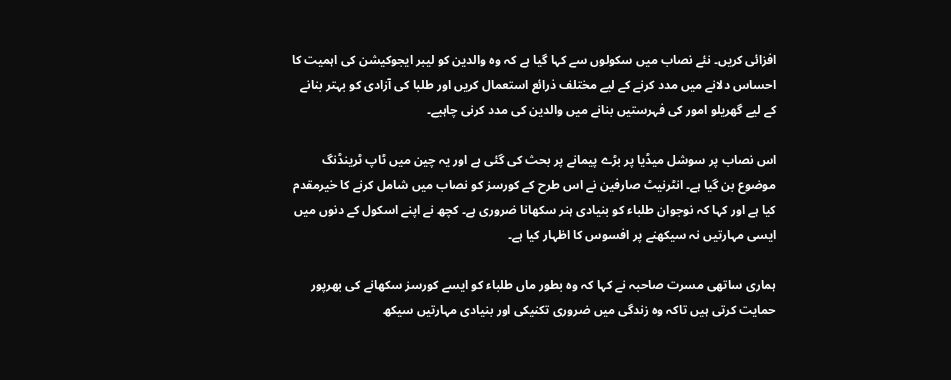افزائی کریں۔ نئے نصاب میں سکولوں سے کہا گیا ہے کہ وہ والدین کو لیبر ایجوکیشن کی اہمیت کا احساس دلانے میں مدد کرنے کے لیے مختلف ذرائع استعمال کریں اور طلبا کی آزادی کو بہتر بنانے کے لیے گھریلو امور کی فہرستیں بنانے میں والدین کی مدد کرنی چاہیے۔

اس نصاب پر سوشل میڈیا پر بڑے پیمانے پر بحث کی گئی ہے اور یہ چین میں ٹاپ ٹرینڈنگ موضوع بن گیا ہے۔ انٹرنیٹ صارفین نے اس طرح کے کورسز کو نصاب میں شامل کرنے کا خیرمقدم کیا ہے اور کہا کہ نوجوان طلباء کو بنیادی ہنر سکھانا ضروری ہے۔ کچھ نے اپنے اسکول کے دنوں میں ایسی مہارتیں نہ سیکھنے پر افسوس کا اظہار کیا ہے۔

ہماری ساتھی مسرت صاحبہ نے کہا کہ وہ بطور ماں طلباء کو ایسے کورسز سکھانے کی بھرپور حمایت کرتی ہیں تاکہ وہ زندگی میں ضروری تکنیکی اور بنیادی مہارتیں سیکھ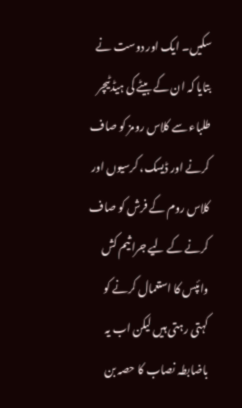سکیں۔ ایک اور دوست نے بتایا کہ ان کے بیٹے کی ہیڈ ٹیچر طلباء سے کلاس رومز کو صاف کرنے اور ڈیسک، کرسیوں اور کلاس روم کے فرش کو صاف کرنے کے لیے جراثیم کش وائپس کا استعمال کرنے کو کہتی رہتی ہیں لیکن اب یہ باضابطہ نصاب کا حصہ بن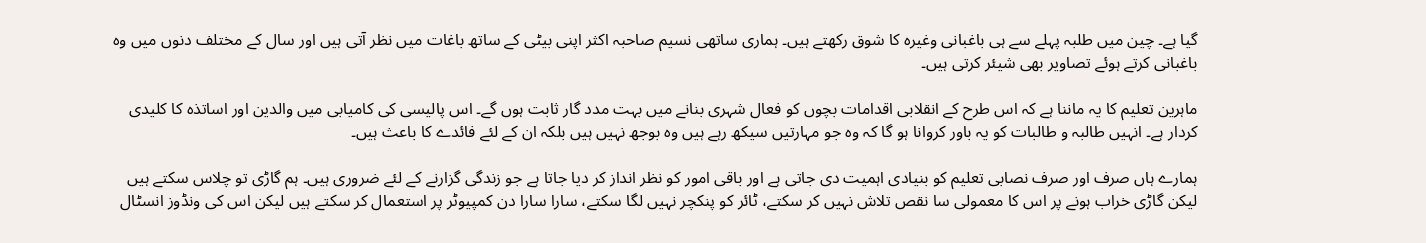گیا ہے۔ چین میں طلبہ پہلے سے ہی باغبانی وغیرہ کا شوق رکھتے ہیں۔ ہماری ساتھی نسیم صاحبہ اکثر اپنی بیٹی کے ساتھ باغات میں نظر آتی ہیں اور سال کے مختلف دنوں میں وہ باغبانی کرتے ہوئے تصاویر بھی شیئر کرتی ہیں۔

ماہرین تعلیم کا یہ ماننا ہے کہ اس طرح کے انقلابی اقدامات بچوں کو فعال شہری بنانے میں بہت مدد گار ثابت ہوں گے۔ اس پالیسی کی کامیابی میں والدین اور اساتذہ کا کلیدی کردار ہے۔ انہیں طالبہ و طالبات کو یہ باور کروانا ہو گا کہ وہ جو مہارتیں سیکھ رہے ہیں وہ بوجھ نہیں ہیں بلکہ ان کے لئے فائدے کا باعث ہیں۔

ہمارے ہاں صرف اور صرف نصابی تعلیم کو بنیادی اہمیت دی جاتی ہے اور باقی امور کو نظر انداز کر دیا جاتا ہے جو زندگی گزارنے کے لئے ضروری ہیں۔ ہم گاڑی تو چلاس سکتے ہیں لیکن گاڑی خراب ہونے پر اس کا معمولی سا نقص تلاش نہیں کر سکتے، ٹائر کو پنکچر نہیں لگا سکتے، سارا سارا دن کمپیوٹر پر استعمال کر سکتے ہیں لیکن اس کی ونڈوز انسٹال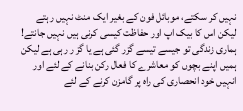نہیں کر سکتے، موبائل فون کے بغیر ایک منٹ نہیں رہتے لیکن اس کا بیک اپ اور حفاظت کیسی کرنی ہیں نہیں جانتے! ہماری زندگی تو جیسے تیسے گزر گئی ہے یا گز ر رہی ہے لیکن ہمیں اپنے بچوں کو معاشرے کا فعال رکن بنانے کے لئے اور انہیں خود انحصاری کی راہ پر گامزن کرنے کے لئے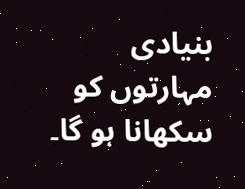بنیادی مہارتوں کو سکھانا ہو گا۔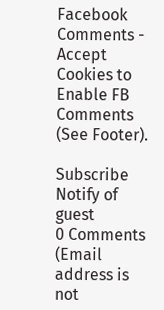Facebook Comments - Accept Cookies to Enable FB Comments (See Footer).

Subscribe
Notify of
guest
0 Comments (Email address is not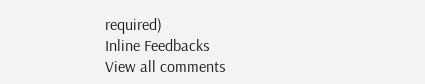required)
Inline Feedbacks
View all comments